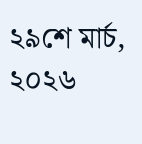২৯শে মার্চ, ২০২৬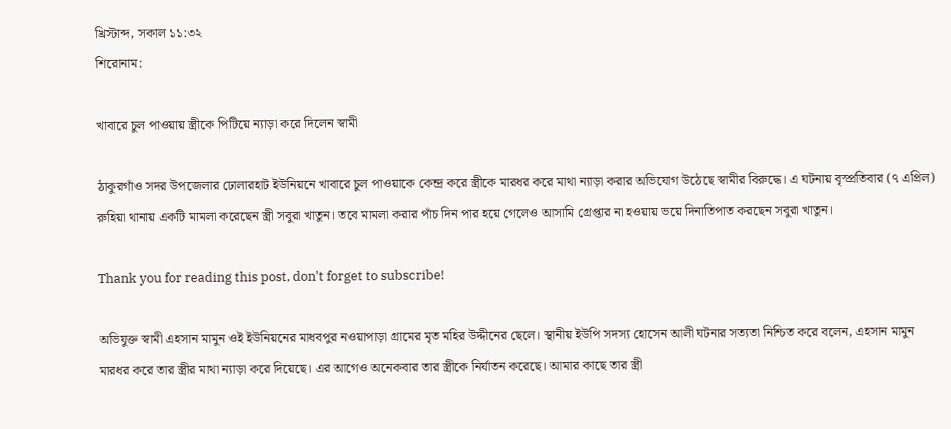খ্রিস্টাব্দ, সকাল ১১:৩২
শিরোনাম:

খাবারে চুল পাওয়ায় স্ত্রীকে পিটিয়ে ন্যাড়া করে দিলেন স্বামী

ঠাকুরগাঁও সদর উপজেলার ঢোলারহাট ইউনিয়নে খাবারে চুল পাওয়াকে কেন্দ্র করে স্ত্রীকে মারধর করে মাথা ন্যাড়া করার অভিযোগ উঠেছে স্বামীর বিরুদ্ধে। এ ঘটনায় বৃস্প্রতিবার (৭ এপ্রিল) রুহিয়া থানায় একটি মামলা করেছেন স্ত্রী সবুরা খাতুন। তবে মামলা করার পাঁচ দিন পার হয়ে গেলেও আসামি গ্রেপ্তার না হওয়ায় ভয়ে দিনাতিপাত করছেন সবুরা খাতুন।

Thank you for reading this post, don't forget to subscribe!

অভিযুক্ত স্বামী এহসান মামুন ওই ইউনিয়নের মাধবপুর নওয়াপাড়া গ্রামের মৃত মহির উদ্দীনের ছেলে। স্থানীয় ইউপি সদস্য হোসেন আলী ঘটনার সত্যতা নিশ্চিত করে বলেন, এহসান মামুন মারধর করে তার স্ত্রীর মাথা ন্যাড়া করে দিয়েছে। এর আগেও অনেকবার তার স্ত্রীকে নির্যাতন করেছে। আমার কাছে তার স্ত্রী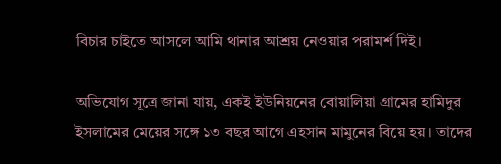বিচার চাইতে আসলে আমি থানার আশ্রয় নেওয়ার পরামর্শ দিই।

অভিযোগ সূত্রে জানা যায়, একই ইউনিয়নের বোয়ালিয়া গ্রামের হামিদুর ইসলামের মেয়ের সঙ্গে ১৩ বছর আগে এহসান মামুনের বিয়ে হয়। তাদের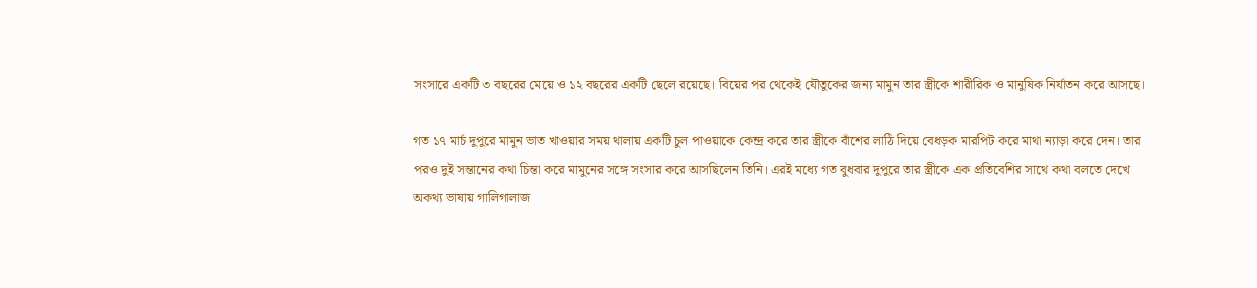সংসারে একটি ৩ বছরের মেয়ে ও ১২ বছরের একটি ছেলে রয়েছে। বিয়ের পর থেকেই যৌতুকের জন্য মামুন তার স্ত্রীকে শারীরিক ও মানুষিক নির্যাতন করে আসছে।

গত ১৭ মার্চ দুপুরে মামুন ভাত খাওয়ার সময় থালায় একটি চুল পাওয়াকে কেন্দ্র করে তার স্ত্রীকে বাঁশের লাঠি দিয়ে বেধড়ক মারপিট করে মাথা ন্যাড়া করে দেন। তার পরও দুই সন্তানের কথা চিন্তা করে মামুনের সঙ্গে সংসার করে আসছিলেন তিনি। এরই মধ্যে গত বুধবার দুপুরে তার স্ত্রীকে এক প্রতিবেশির সাথে কথা বলতে দেখে অকথ্য ভাষায় গালিগালাজ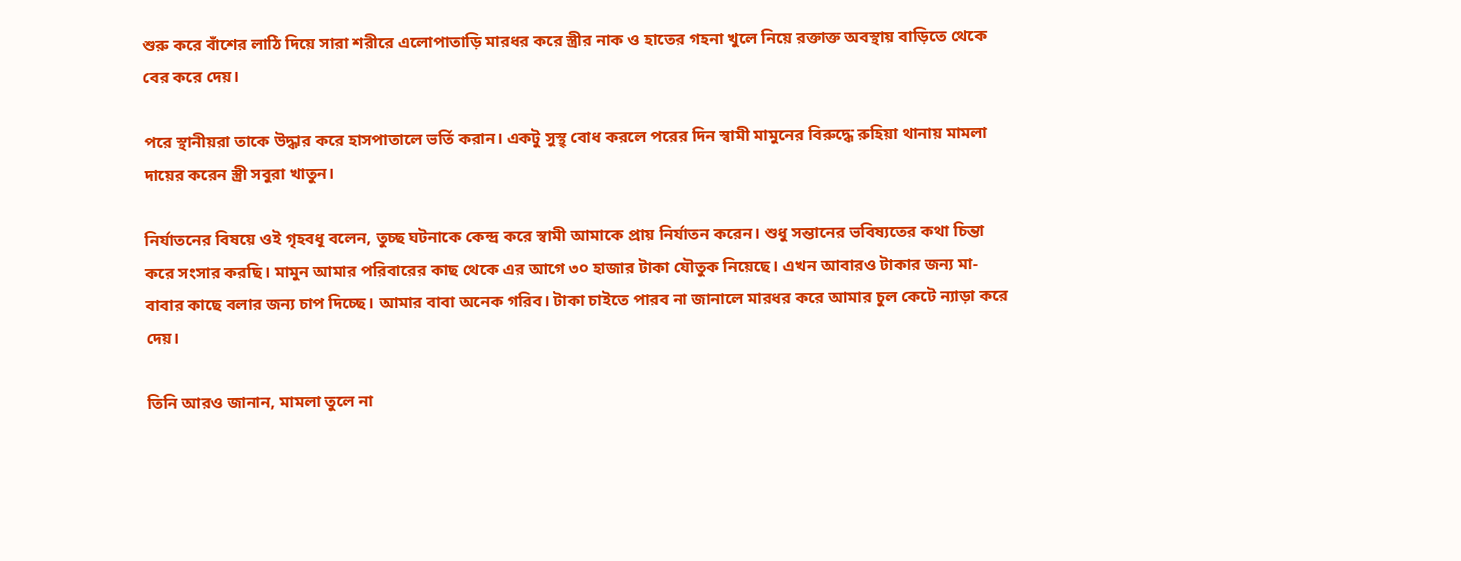শুরু করে বাঁশের লাঠি দিয়ে সারা শরীরে এলোপাতাড়ি মারধর করে স্ত্রীর নাক ও হাতের গহনা খুলে নিয়ে রক্তাক্ত অবস্থায় বাড়িতে থেকে বের করে দেয়।

পরে স্থানীয়রা তাকে উদ্ধার করে হাসপাতালে ভর্তি করান। একটু সুস্থ্ বোধ করলে পরের দিন স্বামী মামুনের বিরুদ্ধে রুহিয়া থানায় মামলা দায়ের করেন স্ত্রী সবুরা খাতুন।

নির্যাতনের বিষয়ে ওই গৃহবধূ বলেন, তুচ্ছ ঘটনাকে কেন্দ্র করে স্বামী আমাকে প্রায় নির্যাতন করেন। শুধু সন্তানের ভবিষ্যতের কথা চিন্তা করে সংসার করছি। মামুন আমার পরিবারের কাছ থেকে এর আগে ৩০ হাজার টাকা যৌতুক নিয়েছে। এখন আবারও টাকার জন্য মা-বাবার কাছে বলার জন্য চাপ দিচ্ছে। আমার বাবা অনেক গরিব। টাকা চাইতে পারব না জানালে মারধর করে আমার চুল কেটে ন্যাড়া করে দেয়।

তিনি আরও জানান, মামলা তুলে না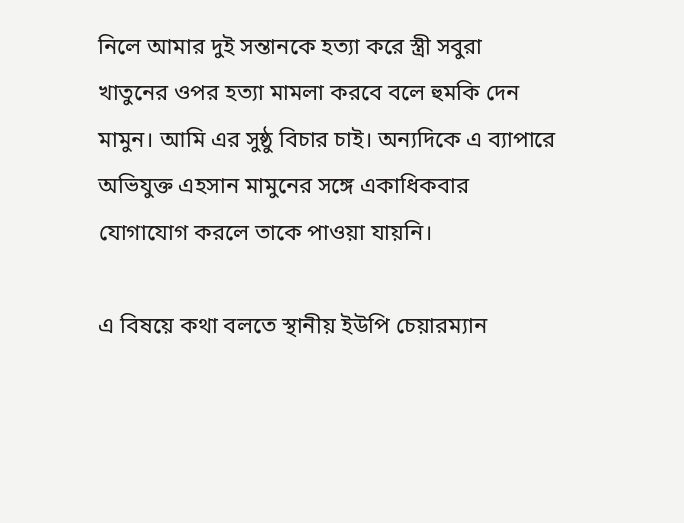নিলে আমার দুই সন্তানকে হত্যা করে স্ত্রী সবুরা খাতুনের ওপর হত্যা মামলা করবে বলে হুমকি দেন মামুন। আমি এর সুষ্ঠু বিচার চাই। অন্যদিকে এ ব্যাপারে অভিযুক্ত এহসান মামুনের সঙ্গে একাধিকবার যোগাযোগ করলে তাকে পাওয়া যায়নি।

এ বিষয়ে কথা বলতে স্থানীয় ইউপি চেয়ারম্যান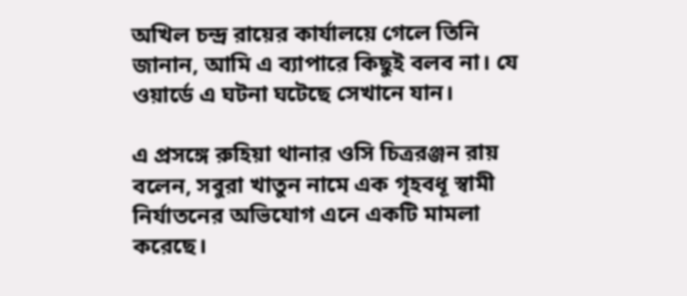অখিল চন্দ্র রায়ের কার্যালয়ে গেলে তিনি জানান, আমি এ ব্যাপারে কিছুই বলব না। যে ওয়ার্ডে এ ঘটনা ঘটেছে সেখানে যান।

এ প্রসঙ্গে রুহিয়া থানার ওসি চিত্ররঞ্জন রায় বলেন, সবুরা খাতুন নামে এক গৃহবধূ স্বামী নির্যাতনের অভিযোগ এনে একটি মামলা করেছে।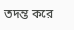তদন্ত করে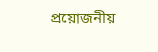প্রয়োজনীয়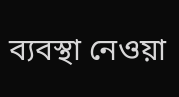ব্যবস্থা নেওয়া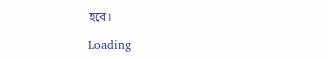হবে।

Loading